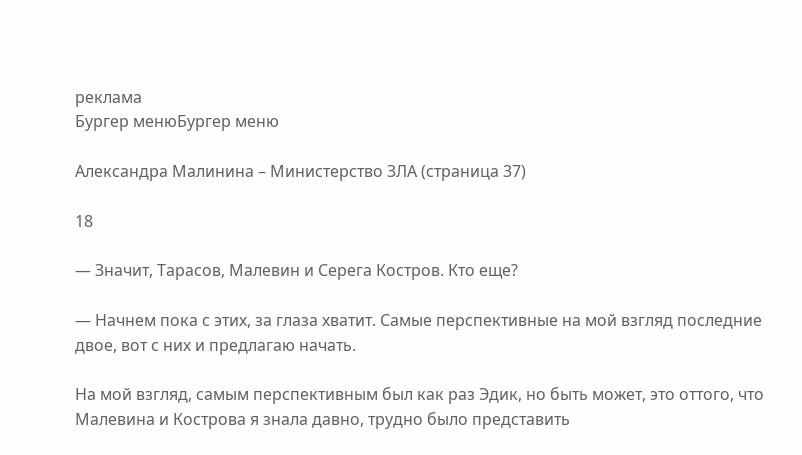реклама
Бургер менюБургер меню

Александра Малинина – Министерство ЗЛА (страница 37)

18

— Значит, Тарасов, Малевин и Серега Костров. Кто еще?

— Начнем пока с этих, за глаза хватит. Самые перспективные на мой взгляд последние двое, вот с них и предлагаю начать.

На мой взгляд, самым перспективным был как раз Эдик, но быть может, это оттого, что Малевина и Кострова я знала давно, трудно было представить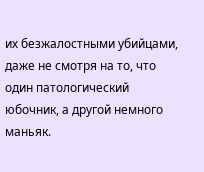их безжалостными убийцами, даже не смотря на то, что один патологический юбочник, а другой немного маньяк.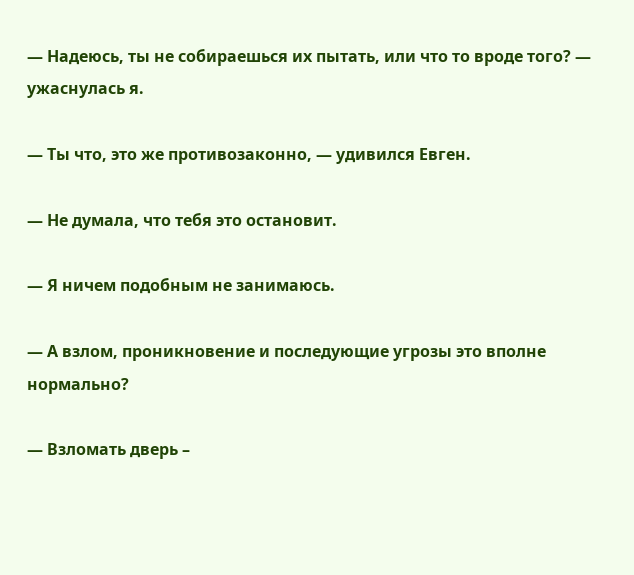— Надеюсь, ты не собираешься их пытать, или что то вроде того? — ужаснулась я.

— Ты что, это же противозаконно, — удивился Евген.

— Не думала, что тебя это остановит.

— Я ничем подобным не занимаюсь.

— А взлом, проникновение и последующие угрозы это вполне нормально?

— Взломать дверь –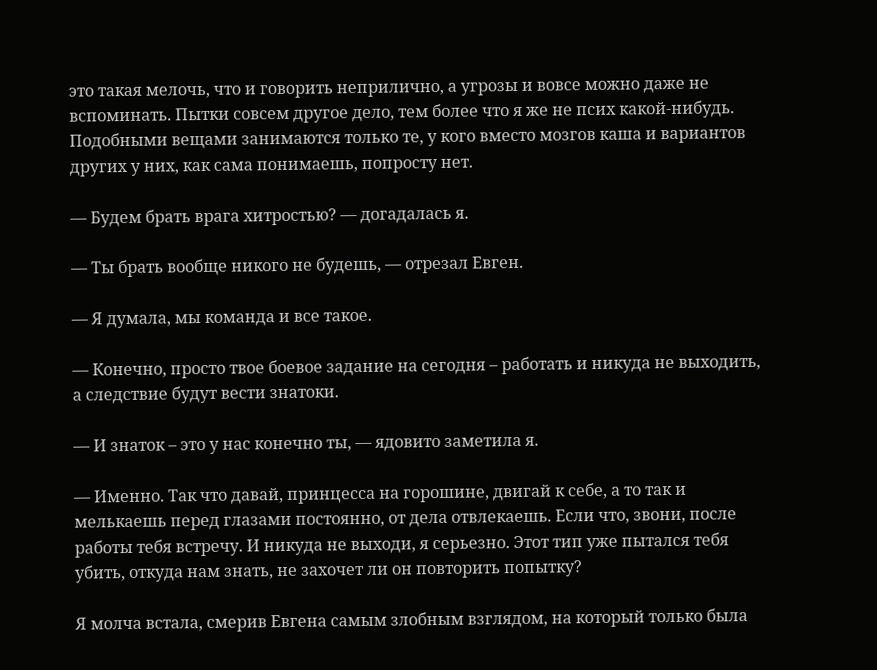это такая мелочь, что и говорить неприлично, а угрозы и вовсе можно даже не вспоминать. Пытки совсем другое дело, тем более что я же не псих какой-нибудь. Подобными вещами занимаются только те, у кого вместо мозгов каша и вариантов других у них, как сама понимаешь, попросту нет.

— Будем брать врага хитростью? — догадалась я.

— Ты брать вообще никого не будешь, — отрезал Евген.

— Я думала, мы команда и все такое.

— Конечно, просто твое боевое задание на сегодня – работать и никуда не выходить, а следствие будут вести знатоки.

— И знаток – это у нас конечно ты, — ядовито заметила я.

— Именно. Так что давай, принцесса на горошине, двигай к себе, а то так и мелькаешь перед глазами постоянно, от дела отвлекаешь. Если что, звони, после работы тебя встречу. И никуда не выходи, я серьезно. Этот тип уже пытался тебя убить, откуда нам знать, не захочет ли он повторить попытку?

Я молча встала, смерив Евгена самым злобным взглядом, на который только была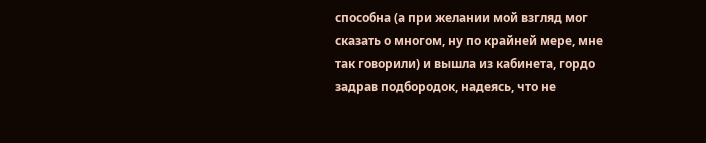способна (а при желании мой взгляд мог сказать о многом, ну по крайней мере, мне так говорили) и вышла из кабинета, гордо задрав подбородок, надеясь, что не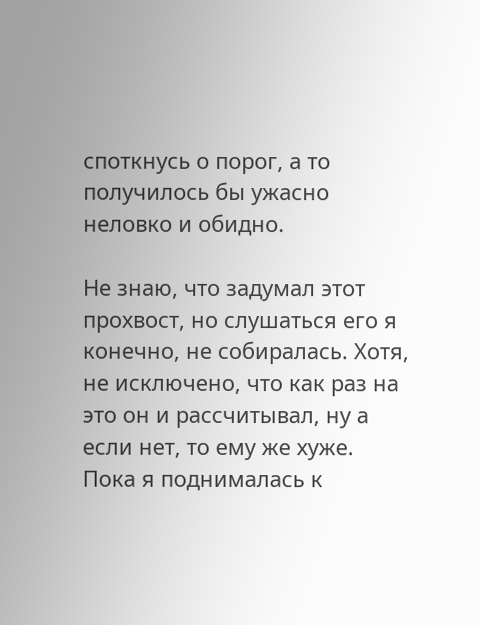споткнусь о порог, а то получилось бы ужасно неловко и обидно.

Не знаю, что задумал этот прохвост, но слушаться его я конечно, не собиралась. Хотя, не исключено, что как раз на это он и рассчитывал, ну а если нет, то ему же хуже. Пока я поднималась к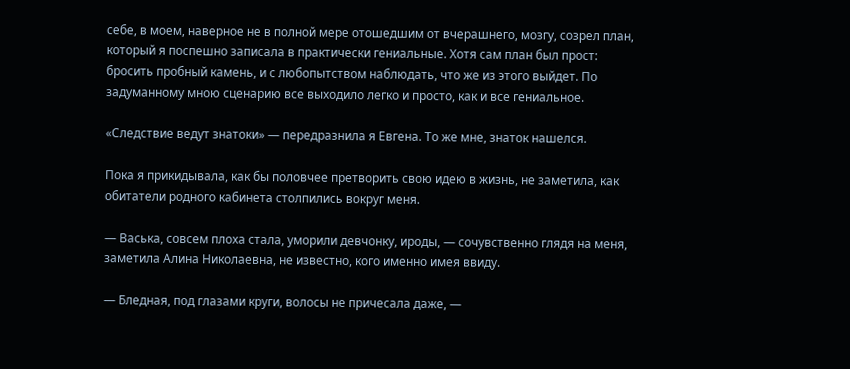себе, в моем, наверное не в полной мере отошедшим от вчерашнего, мозгу, созрел план, который я поспешно записала в практически гениальные. Хотя сам план был прост: бросить пробный камень, и с любопытством наблюдать, что же из этого выйдет. По задуманному мною сценарию все выходило легко и просто, как и все гениальное.

«Следствие ведут знатоки» — передразнила я Евгена. То же мне, знаток нашелся.

Пока я прикидывала, как бы половчее претворить свою идею в жизнь, не заметила, как обитатели родного кабинета столпились вокруг меня.

— Васька, совсем плоха стала, уморили девчонку, ироды, — сочувственно глядя на меня, заметила Алина Николаевна, не известно, кого именно имея ввиду.

— Бледная, под глазами круги, волосы не причесала даже, —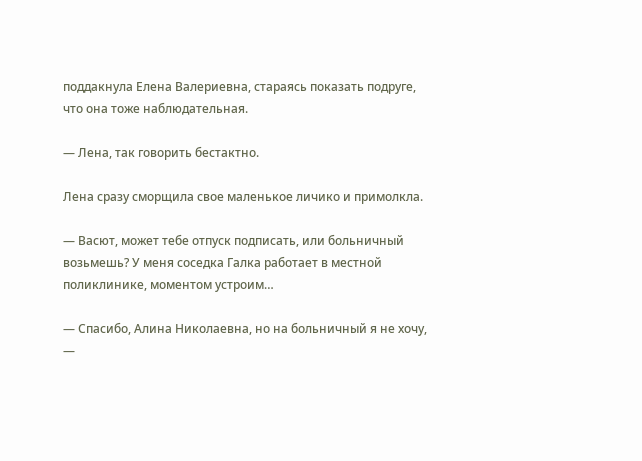поддакнула Елена Валериевна, стараясь показать подруге, что она тоже наблюдательная.

— Лена, так говорить бестактно.

Лена сразу сморщила свое маленькое личико и примолкла.

— Васют, может тебе отпуск подписать, или больничный возьмешь? У меня соседка Галка работает в местной поликлинике, моментом устроим…

— Спасибо, Алина Николаевна, но на больничный я не хочу, —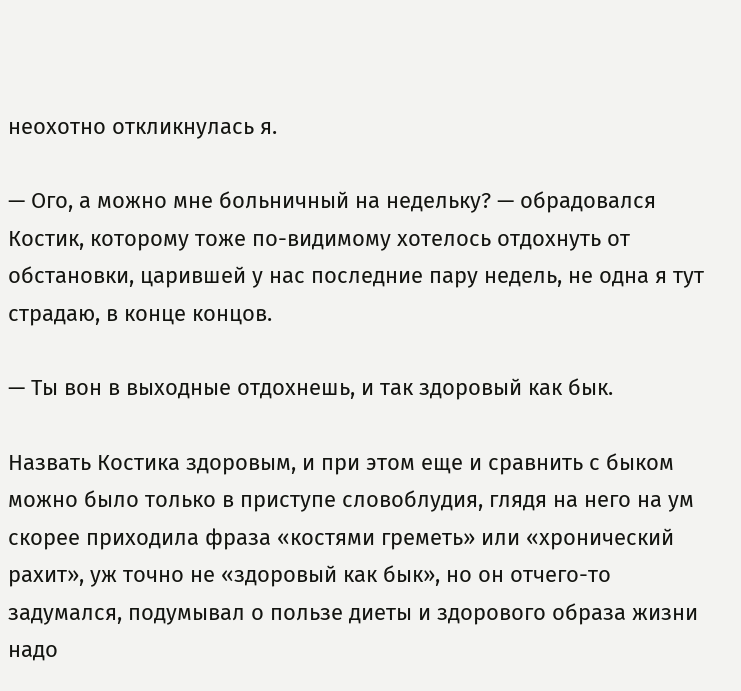неохотно откликнулась я.

— Ого, а можно мне больничный на недельку? — обрадовался Костик, которому тоже по-видимому хотелось отдохнуть от обстановки, царившей у нас последние пару недель, не одна я тут страдаю, в конце концов.

— Ты вон в выходные отдохнешь, и так здоровый как бык.

Назвать Костика здоровым, и при этом еще и сравнить с быком можно было только в приступе словоблудия, глядя на него на ум скорее приходила фраза «костями греметь» или «хронический рахит», уж точно не «здоровый как бык», но он отчего-то задумался, подумывал о пользе диеты и здорового образа жизни надо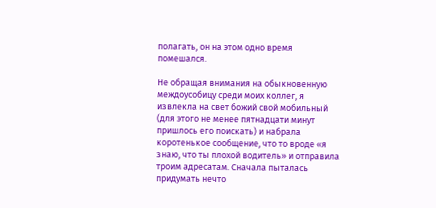полагать, он на этом одно время помешался.

Не обращая внимания на обыкновенную междоусобицу среди моих коллег, я извлекла на свет божий свой мобильный (для этого не менее пятнадцати минут пришлось его поискать) и набрала коротенькое сообщение, что то вроде «я знаю, что ты плохой водитель» и отправила троим адресатам. Сначала пыталась придумать нечто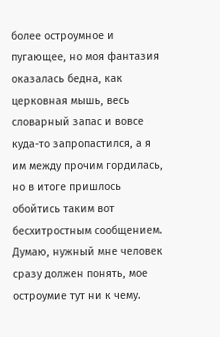более остроумное и пугающее, но моя фантазия оказалась бедна, как церковная мышь, весь словарный запас и вовсе куда-то запропастился, а я им между прочим гордилась, но в итоге пришлось обойтись таким вот бесхитростным сообщением. Думаю, нужный мне человек сразу должен понять, мое остроумие тут ни к чему.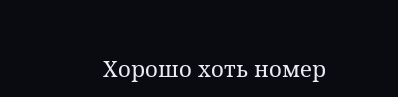Хорошо хоть номер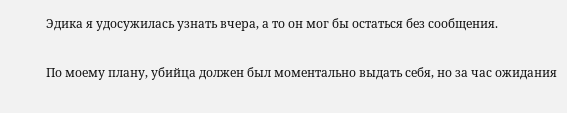Эдика я удосужилась узнать вчера, а то он мог бы остаться без сообщения.

По моему плану, убийца должен был моментально выдать себя, но за час ожидания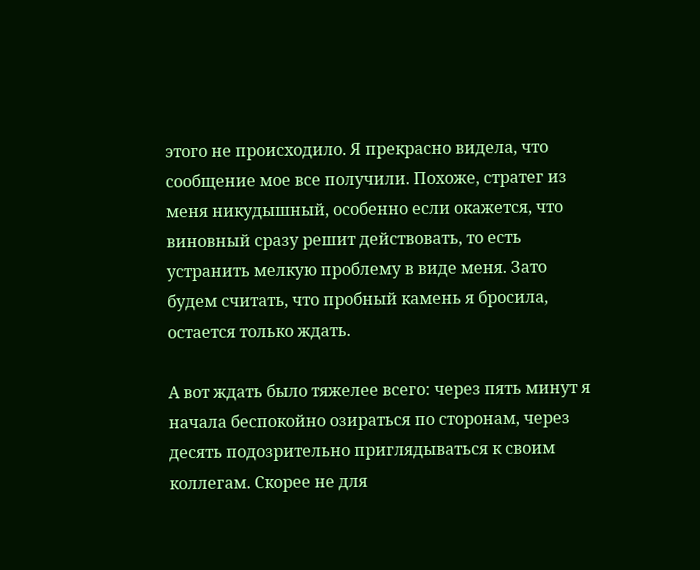этого не происходило. Я прекрасно видела, что сообщение мое все получили. Похоже, стратег из меня никудышный, особенно если окажется, что виновный сразу решит действовать, то есть устранить мелкую проблему в виде меня. Зато будем считать, что пробный камень я бросила, остается только ждать.

А вот ждать было тяжелее всего: через пять минут я начала беспокойно озираться по сторонам, через десять подозрительно приглядываться к своим коллегам. Скорее не для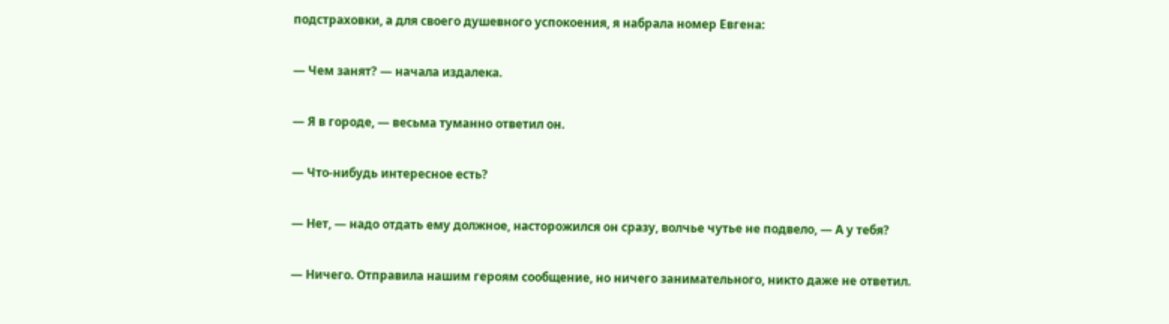подстраховки, а для своего душевного успокоения, я набрала номер Евгена:

— Чем занят? — начала издалека.

— Я в городе, — весьма туманно ответил он.

— Что-нибудь интересное есть?

— Нет, — надо отдать ему должное, насторожился он сразу, волчье чутье не подвело, — А у тебя?

— Ничего. Отправила нашим героям сообщение, но ничего занимательного, никто даже не ответил.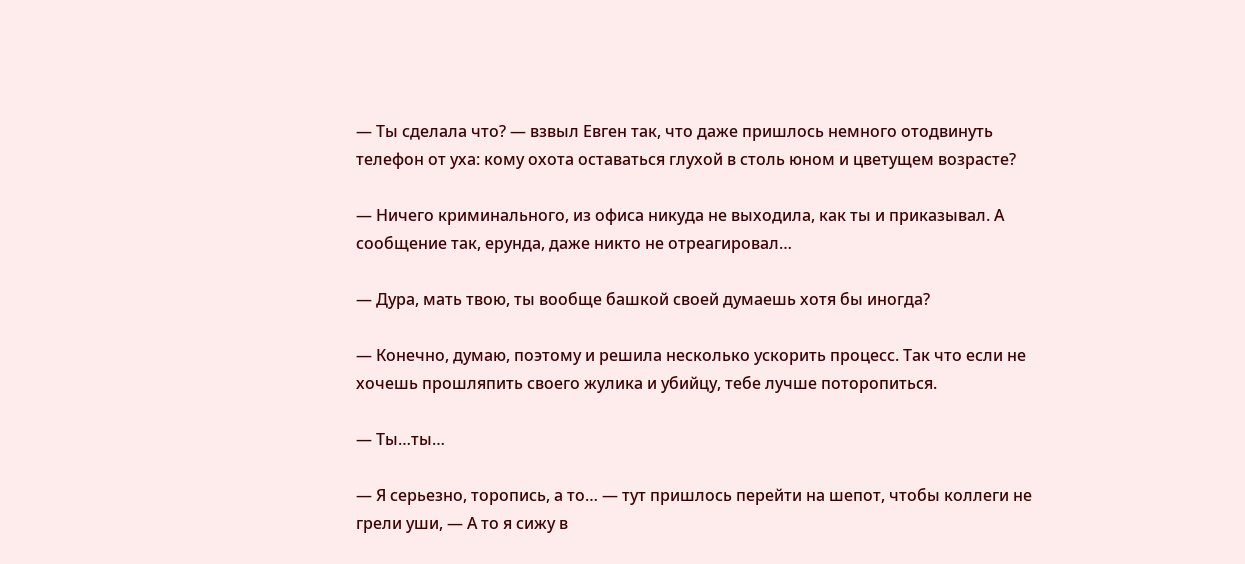— Ты сделала что? — взвыл Евген так, что даже пришлось немного отодвинуть телефон от уха: кому охота оставаться глухой в столь юном и цветущем возрасте?

— Ничего криминального, из офиса никуда не выходила, как ты и приказывал. А сообщение так, ерунда, даже никто не отреагировал…

— Дура, мать твою, ты вообще башкой своей думаешь хотя бы иногда?

— Конечно, думаю, поэтому и решила несколько ускорить процесс. Так что если не хочешь прошляпить своего жулика и убийцу, тебе лучше поторопиться.

— Ты…ты…

— Я серьезно, торопись, а то… — тут пришлось перейти на шепот, чтобы коллеги не грели уши, — А то я сижу в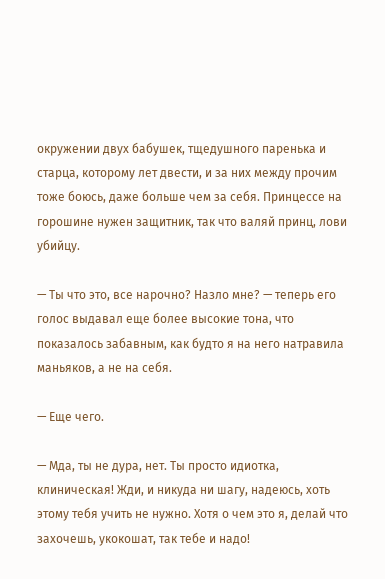окружении двух бабушек, тщедушного паренька и старца, которому лет двести, и за них между прочим тоже боюсь, даже больше чем за себя. Принцессе на горошине нужен защитник, так что валяй принц, лови убийцу.

— Ты что это, все нарочно? Назло мне? — теперь его голос выдавал еще более высокие тона, что показалось забавным, как будто я на него натравила маньяков, а не на себя.

— Еще чего.

— Мда, ты не дура, нет. Ты просто идиотка, клиническая! Жди, и никуда ни шагу, надеюсь, хоть этому тебя учить не нужно. Хотя о чем это я, делай что захочешь, укокошат, так тебе и надо!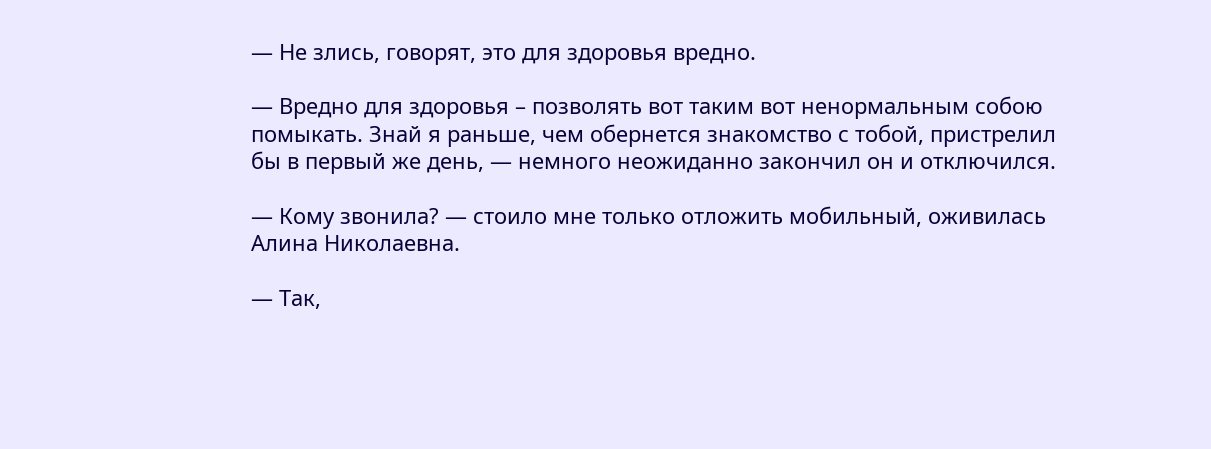— Не злись, говорят, это для здоровья вредно.

— Вредно для здоровья – позволять вот таким вот ненормальным собою помыкать. Знай я раньше, чем обернется знакомство с тобой, пристрелил бы в первый же день, — немного неожиданно закончил он и отключился.

— Кому звонила? — стоило мне только отложить мобильный, оживилась Алина Николаевна.

— Так,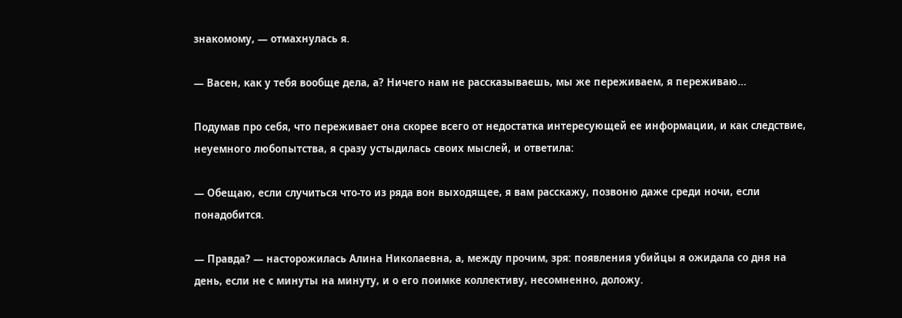знакомому, — отмахнулась я.

— Васен, как у тебя вообще дела, а? Ничего нам не рассказываешь, мы же переживаем, я переживаю…

Подумав про себя, что переживает она скорее всего от недостатка интересующей ее информации, и как следствие, неуемного любопытства, я сразу устыдилась своих мыслей, и ответила:

— Обещаю, если случиться что-то из ряда вон выходящее, я вам расскажу, позвоню даже среди ночи, если понадобится.

— Правда? — насторожилась Алина Николаевна, а, между прочим, зря: появления убийцы я ожидала со дня на день, если не с минуты на минуту, и о его поимке коллективу, несомненно, доложу.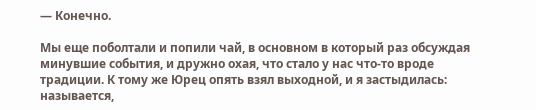— Конечно.

Мы еще поболтали и попили чай, в основном в который раз обсуждая минувшие события, и дружно охая, что стало у нас что-то вроде традиции. К тому же Юрец опять взял выходной, и я застыдилась: называется,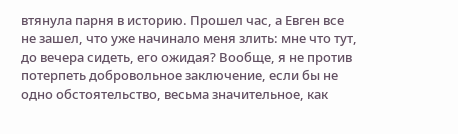втянула парня в историю. Прошел час, а Евген все не зашел, что уже начинало меня злить: мне что тут, до вечера сидеть, его ожидая? Вообще, я не против потерпеть добровольное заключение, если бы не одно обстоятельство, весьма значительное, как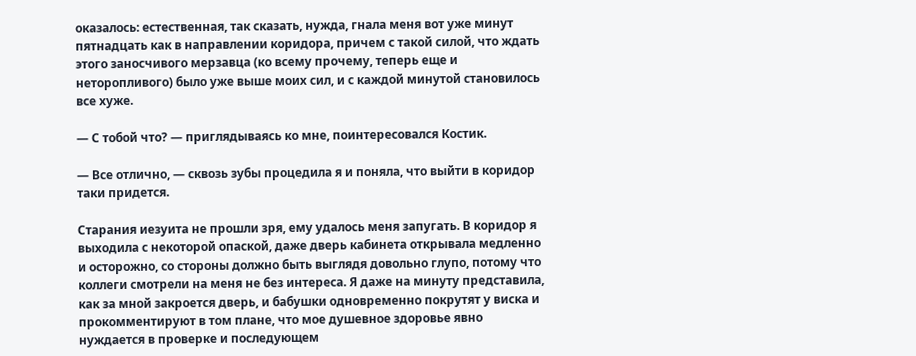оказалось: естественная, так сказать, нужда, гнала меня вот уже минут пятнадцать как в направлении коридора, причем с такой силой, что ждать этого заносчивого мерзавца (ко всему прочему, теперь еще и неторопливого) было уже выше моих сил, и с каждой минутой становилось все хуже.

— С тобой что? — приглядываясь ко мне, поинтересовался Костик.

— Все отлично, — сквозь зубы процедила я и поняла, что выйти в коридор таки придется.

Старания иезуита не прошли зря, ему удалось меня запугать. В коридор я выходила с некоторой опаской, даже дверь кабинета открывала медленно и осторожно, со стороны должно быть выглядя довольно глупо, потому что коллеги смотрели на меня не без интереса. Я даже на минуту представила, как за мной закроется дверь, и бабушки одновременно покрутят у виска и прокомментируют в том плане, что мое душевное здоровье явно нуждается в проверке и последующем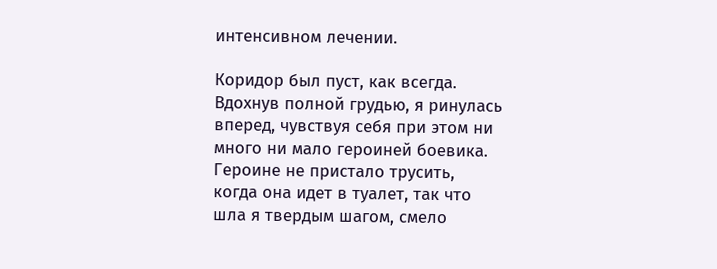интенсивном лечении.

Коридор был пуст, как всегда. Вдохнув полной грудью, я ринулась вперед, чувствуя себя при этом ни много ни мало героиней боевика. Героине не пристало трусить, когда она идет в туалет, так что шла я твердым шагом, смело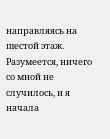направляясь на шестой этаж. Разумеется, ничего со мной не случилось, и я начала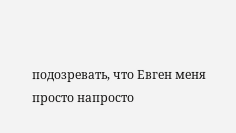подозревать, что Евген меня просто напросто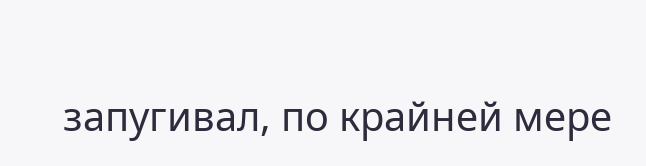запугивал, по крайней мере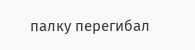палку перегибал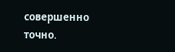совершенно точно.